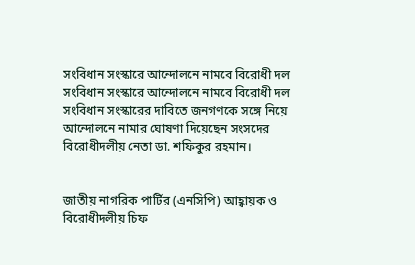সংবিধান সংস্কারে আন্দোলনে নামবে বিরোধী দল
সংবিধান সংস্কারে আন্দোলনে নামবে বিরোধী দল
সংবিধান সংস্কারের দাবিতে জনগণকে সঙ্গে নিয়ে আন্দোলনে নামার ঘোষণা দিয়েছেন সংসদের বিরোধীদলীয় নেতা ডা. শফিকুর রহমান।


জাতীয় নাগরিক পার্টির (এনসিপি) আহ্বায়ক ও বিরোধীদলীয় চিফ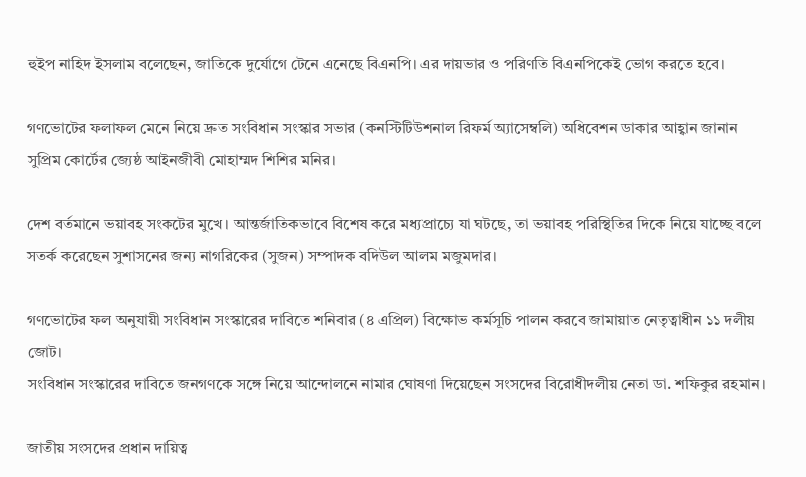হুইপ নাহিদ ইসলাম বলেছেন, জাতিকে দুর্যোগে টেনে এনেছে বিএনপি। এর দায়ভার ও পরিণতি বিএনপিকেই ভোগ করতে হবে।

গণভোটের ফলাফল মেনে নিয়ে দ্রুত সংবিধান সংস্কার সভার (কনস্টিটিউশনাল রিফর্ম অ্যাসেম্বলি) অধিবেশন ডাকার আহ্বান জানান সুপ্রিম কোর্টের জ্যেষ্ঠ আইনজীবী মোহাম্মদ শিশির মনির।

দেশ বর্তমানে ভয়াবহ সংকটের মুখে। আন্তর্জাতিকভাবে বিশেষ করে মধ্যপ্রাচ্যে যা ঘটছে, তা ভয়াবহ পরিস্থিতির দিকে নিয়ে যাচ্ছে বলে সতর্ক করেছেন সুশাসনের জন্য নাগরিকের (সুজন) সম্পাদক বদিউল আলম মজুমদার।

গণভোটের ফল অনুযায়ী সংবিধান সংস্কারের দাবিতে শনিবার (৪ এপ্রিল) বিক্ষোভ কর্মসূচি পালন করবে জামায়াত নেতৃত্বাধীন ১১ দলীয় জোট।
সংবিধান সংস্কারের দাবিতে জনগণকে সঙ্গে নিয়ে আন্দোলনে নামার ঘোষণা দিয়েছেন সংসদের বিরোধীদলীয় নেতা ডা. শফিকুর রহমান।

জাতীয় সংসদের প্রধান দায়িত্ব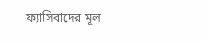ফ্যাসিবাদের মূল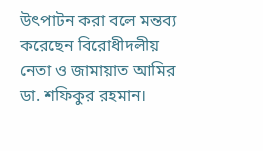উৎপাটন করা বলে মন্তব্য করেছেন বিরোধীদলীয় নেতা ও জামায়াত আমির ডা. শফিকুর রহমান।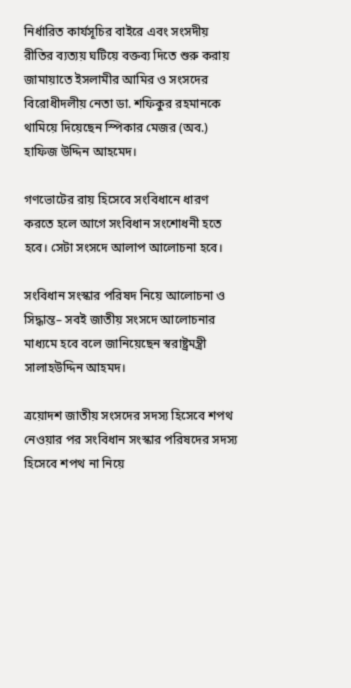নির্ধারিত কার্যসূচির বাইরে এবং সংসদীয় রীতির ব্যত্যয় ঘটিয়ে বক্তব্য দিতে শুরু করায় জামায়াতে ইসলামীর আমির ও সংসদের বিরোধীদলীয় নেতা ডা. শফিকুর রহমানকে থামিয়ে দিয়েছেন স্পিকার মেজর (অব.) হাফিজ উদ্দিন আহমেদ।

গণভোটের রায় হিসেবে সংবিধানে ধারণ করতে হলে আগে সংবিধান সংশোধনী হতে হবে। সেটা সংসদে আলাপ আলোচনা হবে।

সংবিধান সংস্কার পরিষদ নিয়ে আলোচনা ও সিদ্ধান্ত– সবই জাতীয় সংসদে আলোচনার মাধ্যমে হবে বলে জানিয়েছেন স্বরাষ্ট্রমন্ত্রী সালাহউদ্দিন আহমদ।

ত্রয়োদশ জাতীয় সংসদের সদস্য হিসেবে শপথ নেওয়ার পর সংবিধান সংস্কার পরিষদের সদস্য হিসেবে শপথ না নিয়ে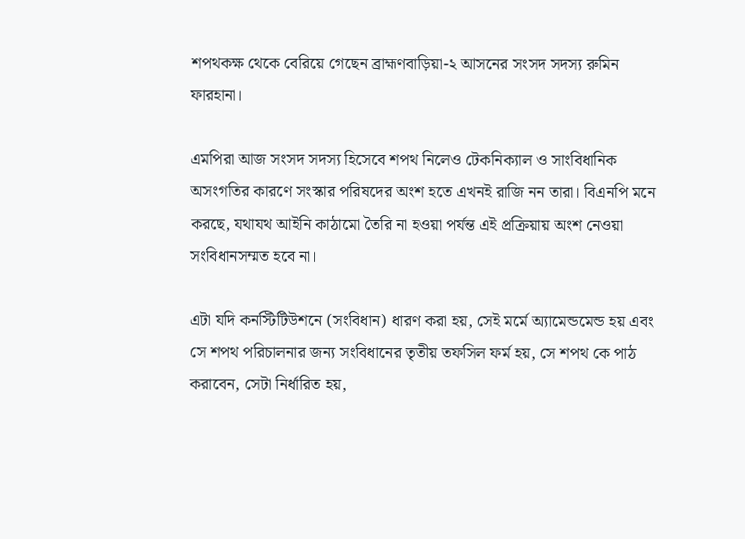শপথকক্ষ থেকে বেরিয়ে গেছেন ব্রাহ্মণবাড়িয়া-২ আসনের সংসদ সদস্য রুমিন ফারহানা।

এমপিরা আজ সংসদ সদস্য হিসেবে শপথ নিলেও টেকনিক্যাল ও সাংবিধানিক অসংগতির কারণে সংস্কার পরিষদের অংশ হতে এখনই রাজি নন তারা। বিএনপি মনে করছে, যথাযথ আইনি কাঠামো তৈরি না হওয়া পর্যন্ত এই প্রক্রিয়ায় অংশ নেওয়া সংবিধানসম্মত হবে না।

এটা যদি কনস্টিটিউশনে (সংবিধান) ধারণ করা হয়, সেই মর্মে অ্যামেন্ডমেন্ড হয় এবং সে শপথ পরিচালনার জন্য সংবিধানের তৃতীয় তফসিল ফর্ম হয়, সে শপথ কে পাঠ করাবেন, সেটা নির্ধারিত হয়,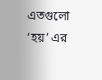এতগুলো ‘হয়’ এর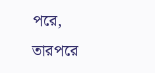পরে, তারপরে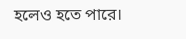হলেও হতে পারে।